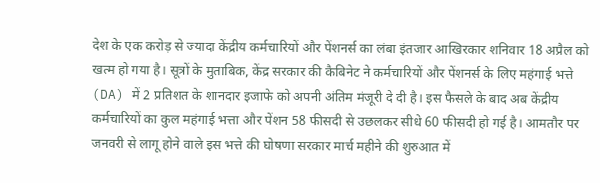देश के एक करोड़ से ज्यादा केंद्रीय कर्मचारियों और पेंशनर्स का लंबा इंतजार आखिरकार शनिवार 18 अप्रैल को खत्म हो गया है। सूत्रों के मुताबिक, केंद्र सरकार की कैबिनेट ने कर्मचारियों और पेंशनर्स के लिए महंगाई भत्ते (DA) में 2 प्रतिशत के शानदार इजाफे को अपनी अंतिम मंजूरी दे दी है। इस फैसले के बाद अब केंद्रीय कर्मचारियों का कुल महंगाई भत्ता और पेंशन 58 फीसदी से उछलकर सीधे 60 फीसदी हो गई है। आमतौर पर जनवरी से लागू होने वाले इस भत्ते की घोषणा सरकार मार्च महीने की शुरुआत में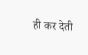ही कर देती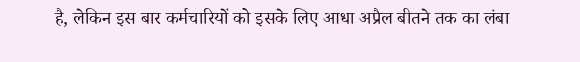है, लेकिन इस बार कर्मचारियों को इसके लिए आधा अप्रैल बीतने तक का लंबा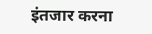इंतजार करना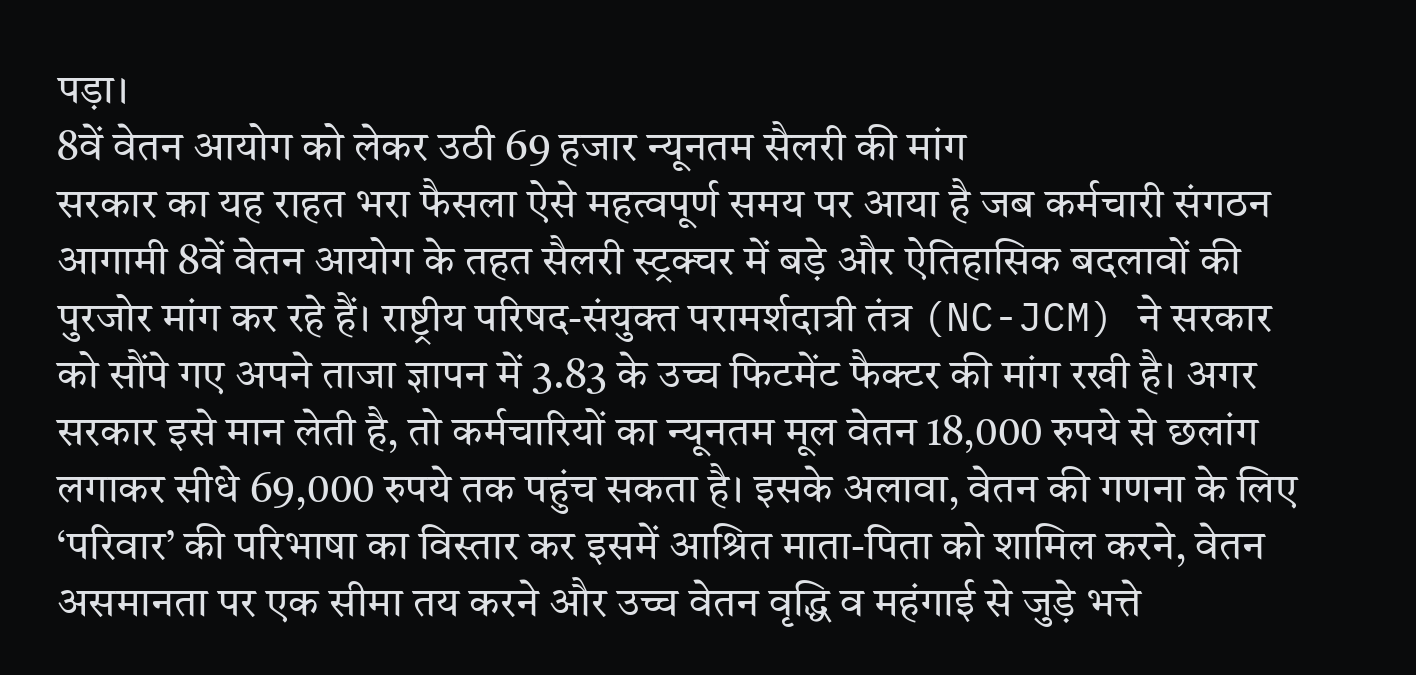पड़ा।
8वें वेतन आयोग को लेकर उठी 69 हजार न्यूनतम सैलरी की मांग
सरकार का यह राहत भरा फैसला ऐसे महत्वपूर्ण समय पर आया है जब कर्मचारी संगठन आगामी 8वें वेतन आयोग के तहत सैलरी स्ट्रक्चर में बड़े और ऐतिहासिक बदलावों की पुरजोर मांग कर रहे हैं। राष्ट्रीय परिषद-संयुक्त परामर्शदात्री तंत्र (NC-JCM) ने सरकार को सौंपे गए अपने ताजा ज्ञापन में 3.83 के उच्च फिटमेंट फैक्टर की मांग रखी है। अगर सरकार इसे मान लेती है, तो कर्मचारियों का न्यूनतम मूल वेतन 18,000 रुपये से छलांग लगाकर सीधे 69,000 रुपये तक पहुंच सकता है। इसके अलावा, वेतन की गणना के लिए ‘परिवार’ की परिभाषा का विस्तार कर इसमें आश्रित माता-पिता को शामिल करने, वेतन असमानता पर एक सीमा तय करने और उच्च वेतन वृद्धि व महंगाई से जुड़े भत्ते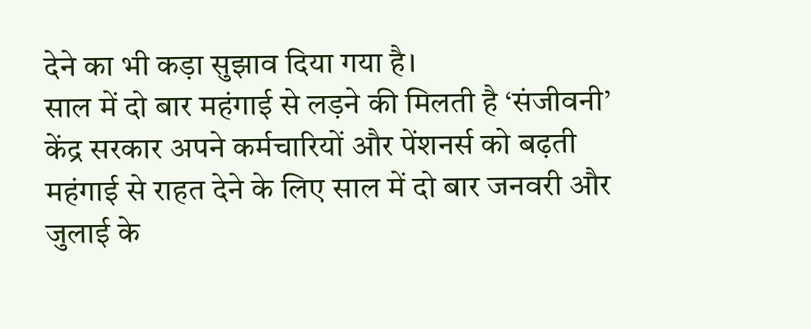देने का भी कड़ा सुझाव दिया गया है।
साल में दो बार महंगाई से लड़ने की मिलती है ‘संजीवनी’
केंद्र सरकार अपने कर्मचारियों और पेंशनर्स को बढ़ती महंगाई से राहत देने के लिए साल में दो बार जनवरी और जुलाई के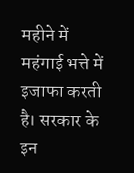महीने में महंगाई भत्ते में इजाफा करती है। सरकार के इन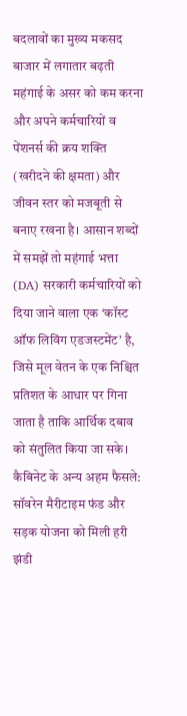बदलावों का मुख्य मकसद बाजार में लगातार बढ़ती महंगाई के असर को कम करना और अपने कर्मचारियों व पेंशनर्स की क्रय शक्ति (खरीदने की क्षमता) और जीवन स्तर को मजबूती से बनाए रखना है। आसान शब्दों में समझें तो महंगाई भत्ता (DA) सरकारी कर्मचारियों को दिया जाने वाला एक ‘कॉस्ट ऑफ लिविंग एडजस्टमेंट’ है, जिसे मूल वेतन के एक निश्चित प्रतिशत के आधार पर गिना जाता है ताकि आर्थिक दबाव को संतुलित किया जा सके।
कैबिनेट के अन्य अहम फैसले: सॉवरेन मैरीटाइम फंड और सड़क योजना को मिली हरी झंडी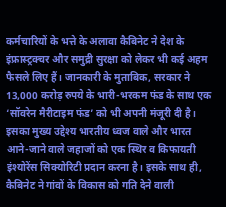कर्मचारियों के भत्ते के अलावा कैबिनेट ने देश के इंफ्रास्ट्रक्चर और समुद्री सुरक्षा को लेकर भी कई अहम फैसले लिए हैं। जानकारी के मुताबिक, सरकार ने 13,000 करोड़ रुपये के भारी-भरकम फंड के साथ एक ‘सॉवरेन मैरीटाइम फंड’ को भी अपनी मंजूरी दी है। इसका मुख्य उद्देश्य भारतीय ध्वज वाले और भारत आने-जाने वाले जहाजों को एक स्थिर व किफायती इंश्योरेंस सिक्योरिटी प्रदान करना है। इसके साथ ही, कैबिनेट ने गांवों के विकास को गति देने वाली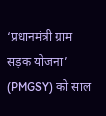‘प्रधानमंत्री ग्राम सड़क योजना’ (PMGSY) को साल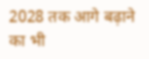2028 तक आगे बढ़ाने का भी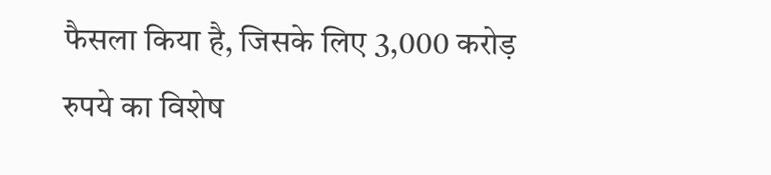फैसला किया है, जिसके लिए 3,000 करोड़ रुपये का विशेष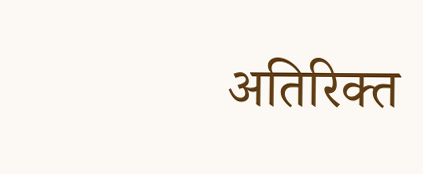अतिरिक्त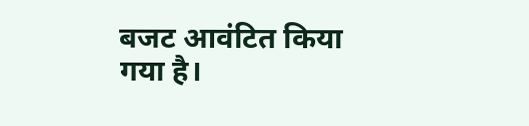बजट आवंटित किया गया है।